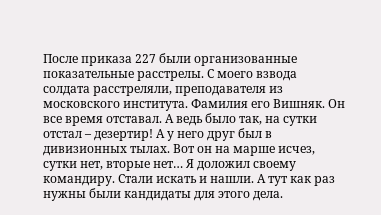После приказа 227 были организованные показательные расстрелы. С моего взвода солдата расстреляли, преподавателя из московского института. Фамилия его Вишняк. Он все время отставал. А ведь было так, на сутки отстал – дезертир! А у него друг был в дивизионных тылах. Вот он на марше исчез, сутки нет, вторые нет… Я доложил своему командиру. Стали искать и нашли. А тут как раз нужны были кандидаты для этого дела.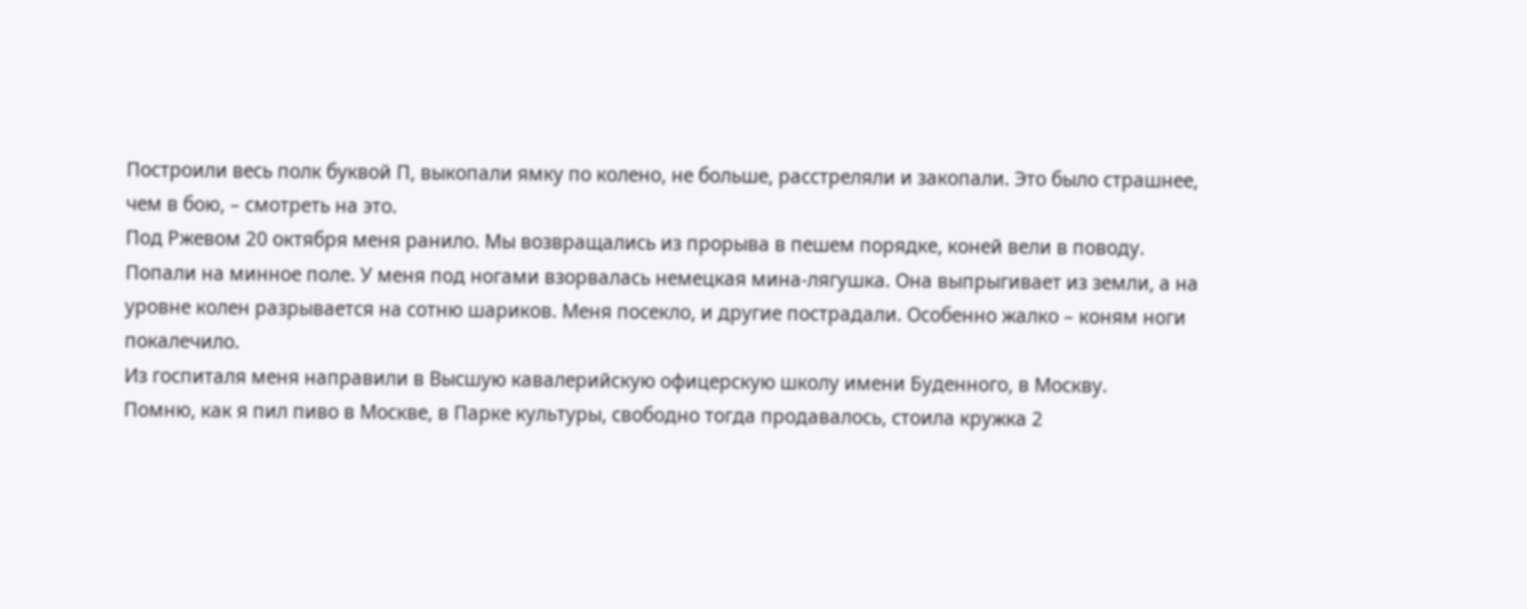Построили весь полк буквой П, выкопали ямку по колено, не больше, расстреляли и закопали. Это было страшнее, чем в бою, – смотреть на это.
Под Ржевом 20 октября меня ранило. Мы возвращались из прорыва в пешем порядке, коней вели в поводу. Попали на минное поле. У меня под ногами взорвалась немецкая мина-лягушка. Она выпрыгивает из земли, а на уровне колен разрывается на сотню шариков. Меня посекло, и другие пострадали. Особенно жалко – коням ноги покалечило.
Из госпиталя меня направили в Высшую кавалерийскую офицерскую школу имени Буденного, в Москву.
Помню, как я пил пиво в Москве, в Парке культуры, свободно тогда продавалось, стоила кружка 2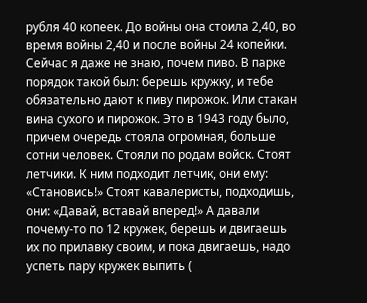рубля 40 копеек. До войны она стоила 2,40, во время войны 2,40 и после войны 24 копейки. Сейчас я даже не знаю, почем пиво. В парке порядок такой был: берешь кружку, и тебе обязательно дают к пиву пирожок. Или стакан вина сухого и пирожок. Это в 1943 году было, причем очередь стояла огромная, больше сотни человек. Стояли по родам войск. Стоят летчики. К ним подходит летчик, они ему: «Становись!» Стоят кавалеристы, подходишь, они: «Давай, вставай вперед!» А давали почему-то по 12 кружек, берешь и двигаешь их по прилавку своим, и пока двигаешь, надо успеть пару кружек выпить (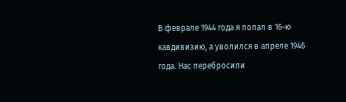В феврале 1944 года я попал в 16-ю кавдивизию, а уволился в апреле 1946 года. Нас перебросили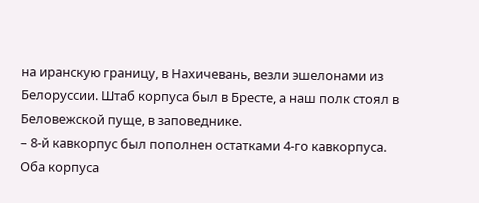на иранскую границу, в Нахичевань, везли эшелонами из Белоруссии. Штаб корпуса был в Бресте, а наш полк стоял в Беловежской пуще, в заповеднике.
– 8-й кавкорпус был пополнен остатками 4-го кавкорпуса. Оба корпуса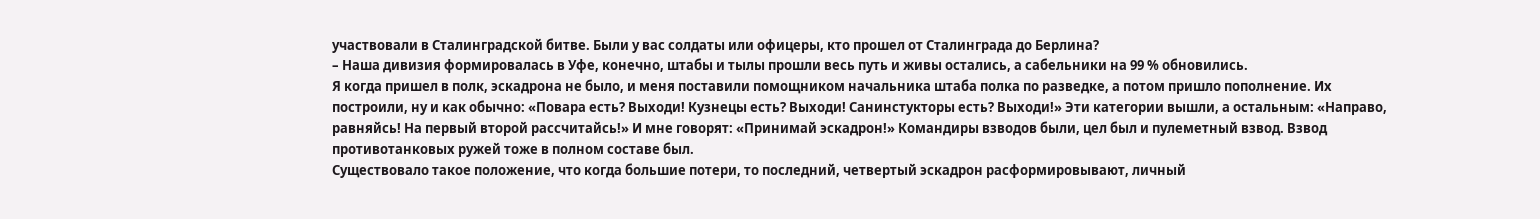участвовали в Сталинградской битве. Были у вас солдаты или офицеры, кто прошел от Сталинграда до Берлина?
– Наша дивизия формировалась в Уфе, конечно, штабы и тылы прошли весь путь и живы остались, а сабельники на 99 % обновились.
Я когда пришел в полк, эскадрона не было, и меня поставили помощником начальника штаба полка по разведке, а потом пришло пополнение. Их построили, ну и как обычно: «Повара есть? Выходи! Кузнецы есть? Выходи! Санинстукторы есть? Выходи!» Эти категории вышли, а остальным: «Направо, равняйсь! На первый второй рассчитайсь!» И мне говорят: «Принимай эскадрон!» Командиры взводов были, цел был и пулеметный взвод. Взвод противотанковых ружей тоже в полном составе был.
Существовало такое положение, что когда большие потери, то последний, четвертый эскадрон расформировывают, личный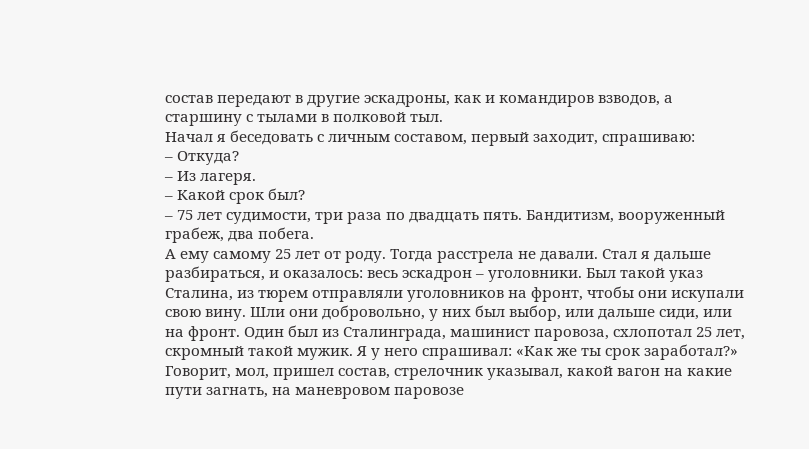состав передают в другие эскадроны, как и командиров взводов, а старшину с тылами в полковой тыл.
Начал я беседовать с личным составом, первый заходит, спрашиваю:
– Откуда?
– Из лагеря.
– Какой срок был?
– 75 лет судимости, три раза по двадцать пять. Бандитизм, вооруженный грабеж, два побега.
А ему самому 25 лет от роду. Тогда расстрела не давали. Стал я дальше разбираться, и оказалось: весь эскадрон – уголовники. Был такой указ Сталина, из тюрем отправляли уголовников на фронт, чтобы они искупали свою вину. Шли они добровольно, у них был выбор, или дальше сиди, или на фронт. Один был из Сталинграда, машинист паровоза, схлопотал 25 лет, скромный такой мужик. Я у него спрашивал: «Как же ты срок заработал?» Говорит, мол, пришел состав, стрелочник указывал, какой вагон на какие пути загнать, на маневровом паровозе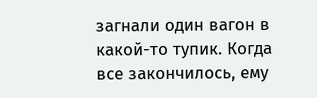загнали один вагон в какой-то тупик. Когда все закончилось, ему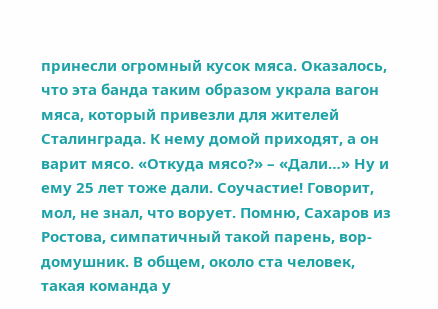принесли огромный кусок мяса. Оказалось, что эта банда таким образом украла вагон мяса, который привезли для жителей Сталинграда. К нему домой приходят, а он варит мясо. «Откуда мясо?» – «Дали…» Ну и ему 25 лет тоже дали. Соучастие! Говорит, мол, не знал, что ворует. Помню, Сахаров из Ростова, симпатичный такой парень, вор-домушник. В общем, около ста человек, такая команда у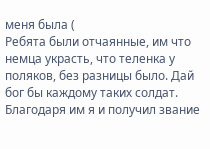меня была (
Ребята были отчаянные, им что немца украсть, что теленка у поляков, без разницы было. Дай бог бы каждому таких солдат. Благодаря им я и получил звание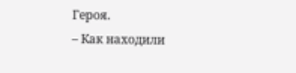Героя.
– Как находили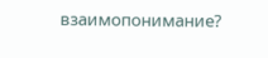взаимопонимание?